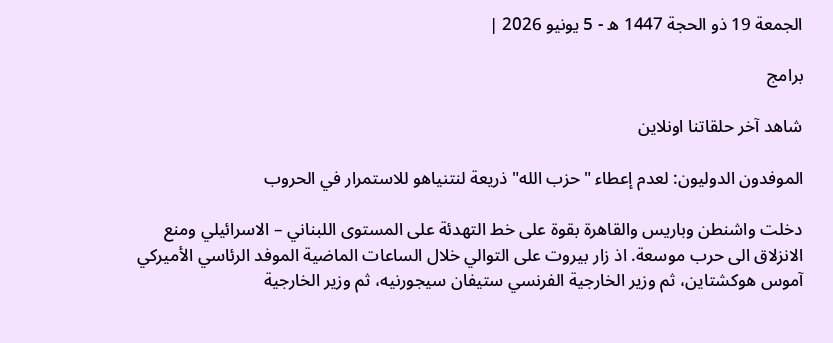الجمعة 19 ذو الحجة 1447 ه - 5 يونيو 2026 |

برامج

شاهد آخر حلقاتنا اونلاين

الموفدون الدوليون: لعدم إعطاء "حزب الله" ذريعة لنتنياهو للاستمرار في الحروب

دخلت واشنطن وباريس والقاهرة بقوة على خط التهدئة على المستوى اللبناني – الاسرائيلي ومنع الانزلاق الى حرب موسعة. اذ زار بيروت على التوالي خلال الساعات الماضية الموفد الرئاسي الأميركي آموس هوكشتاين، ثم وزير الخارجية الفرنسي ستيفان سيجورنيه، ثم وزير الخارجية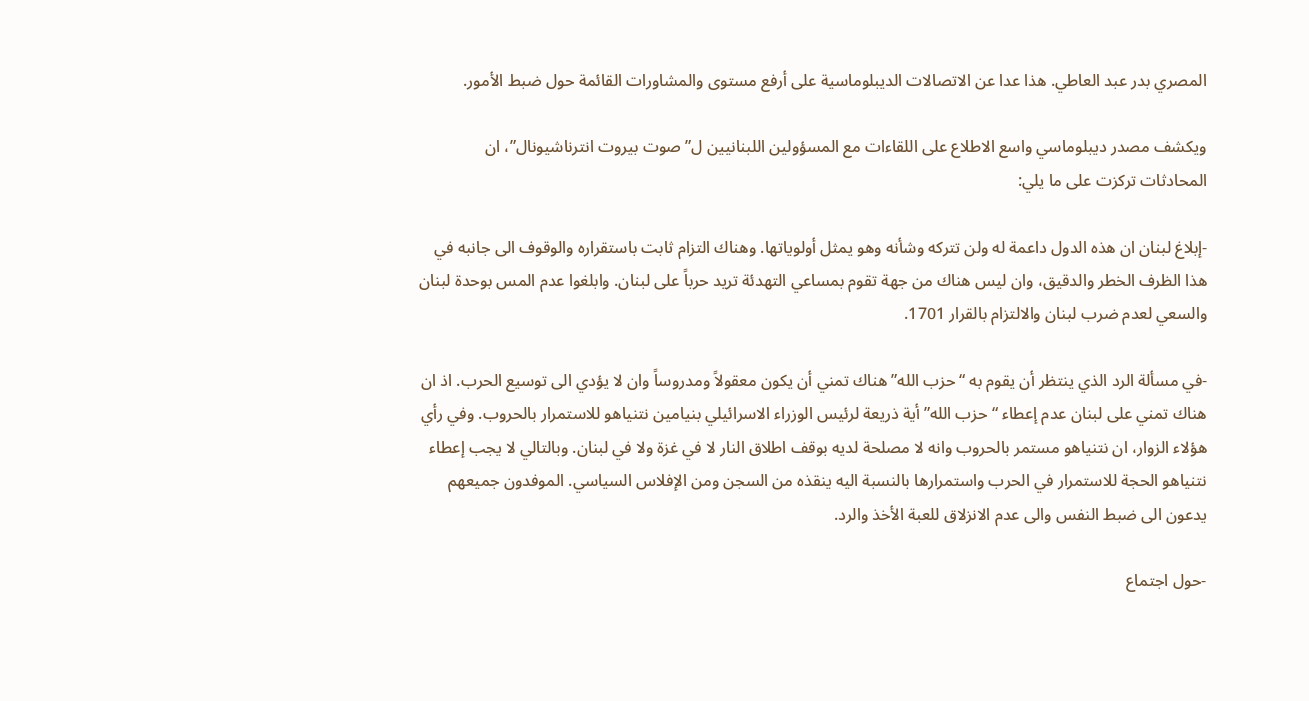المصري بدر عبد العاطي. هذا عدا عن الاتصالات الديبلوماسية على أرفع مستوى والمشاورات القائمة حول ضبط الأمور.

ويكشف مصدر ديبلوماسي واسع الاطلاع على اللقاءات مع المسؤولين اللبنانيين ل”صوت بيروت انترناشيونال”، ان المحادثات تركزت على ما يلي:

-إبلاغ لبنان ان هذه الدول داعمة له ولن تتركه وشأنه وهو يمثل أولوياتها. وهناك التزام ثابت باستقراره والوقوف الى جانبه في هذا الظرف الخطر والدقيق، وان ليس هناك من جهة تقوم بمساعي التهدئة تريد حرباً على لبنان. وابلغوا عدم المس بوحدة لبنان والسعي لعدم ضرب لبنان والالتزام بالقرار 1701.

-في مسألة الرد الذي ينتظر أن يقوم به “حزب الله” هناك تمني أن يكون معقولاً ومدروساً وان لا يؤدي الى توسيع الحرب. اذ ان هناك تمني على لبنان عدم إعطاء “حزب الله” أية ذريعة لرئيس الوزراء الاسرائيلي بنيامين نتنياهو للاستمرار بالحروب. وفي رأي هؤلاء الزوار، ان نتنياهو مستمر بالحروب وانه لا مصلحة لديه بوقف اطلاق النار لا في غزة ولا في لبنان. وبالتالي لا يجب إعطاء نتنياهو الحجة للاستمرار في الحرب واستمرارها بالنسبة اليه ينقذه من السجن ومن الإفلاس السياسي. الموفدون جميعهم يدعون الى ضبط النفس والى عدم الانزلاق للعبة الأخذ والرد.

-حول اجتماع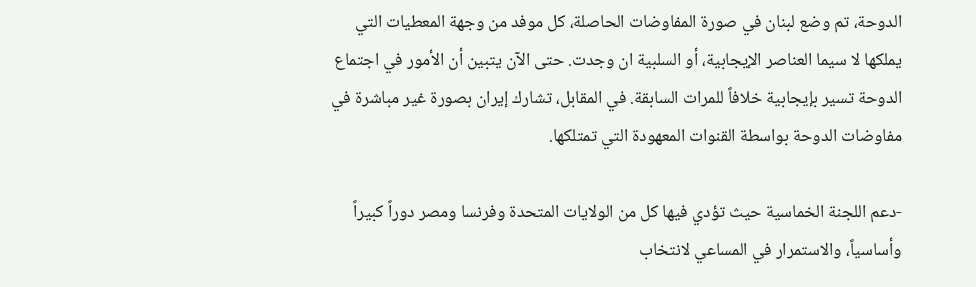الدوحة، تم وضع لبنان في صورة المفاوضات الحاصلة، كل موفد من وجهة المعطيات التي يملكها لا سيما العناصر الإيجابية، أو السلبية ان وجدت. حتى الآن يتبين أن الأمور في اجتماع الدوحة تسير بإيجابية خلافاً للمرات السابقة. في المقابل، تشارك إيران بصورة غير مباشرة في مفاوضات الدوحة بواسطة القنوات المعهودة التي تمتلكها.

-دعم اللجنة الخماسية حيث تؤدي فيها كل من الولايات المتحدة وفرنسا ومصر دوراً كبيراً وأساسياً، والاستمرار في المساعي لانتخاب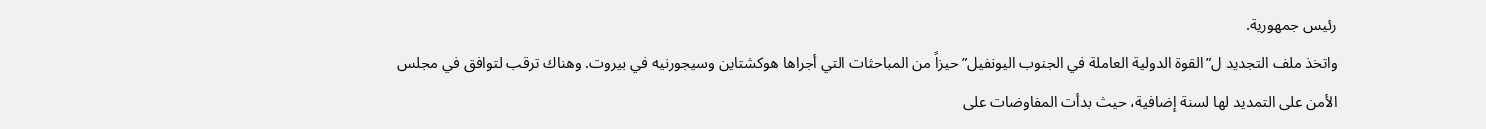رئيس جمهورية.
واتخذ ملف التجديد ل”القوة الدولية العاملة في الجنوب اليونفيل” حيزاً من المباحثات التي أجراها هوكشتاين وسيجورنيه في بيروت. وهناك ترقب لتوافق في مجلس الأمن على التمديد لها لسنة إضافية، حيث بدأت المفاوضات على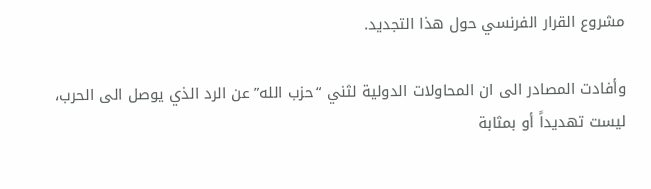مشروع القرار الفرنسي حول هذا التجديد.

وأفادت المصادر الى ان المحاولات الدولية لثني “حزب الله” عن الرد الذي يوصل الى الحرب، ليست تهديداً أو بمثابة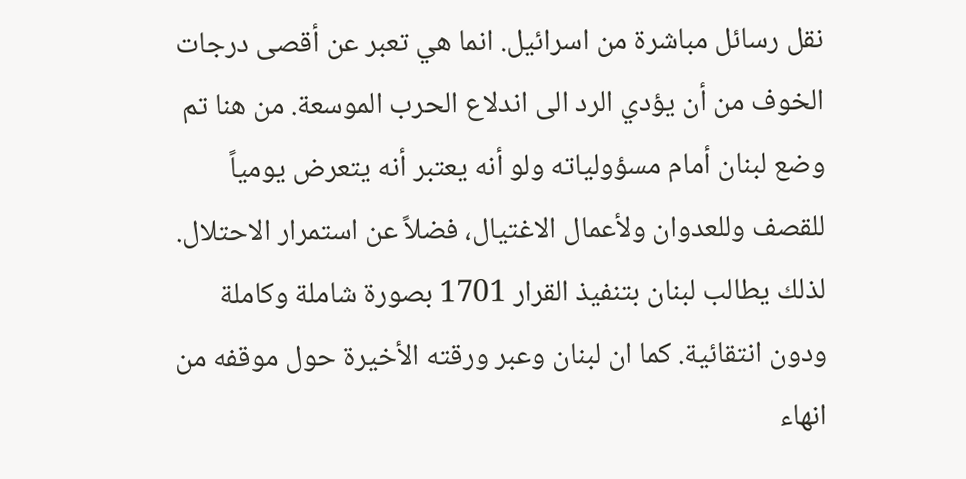نقل رسائل مباشرة من اسرائيل. انما هي تعبر عن أقصى درجات الخوف من أن يؤدي الرد الى اندلاع الحرب الموسعة. من هنا تم وضع لبنان أمام مسؤولياته ولو أنه يعتبر أنه يتعرض يومياً للقصف وللعدوان ولأعمال الاغتيال، فضلاً عن استمرار الاحتلال. لذلك يطالب لبنان بتنفيذ القرار 1701 بصورة شاملة وكاملة ودون انتقائية. كما ان لبنان وعبر ورقته الأخيرة حول موقفه من انهاء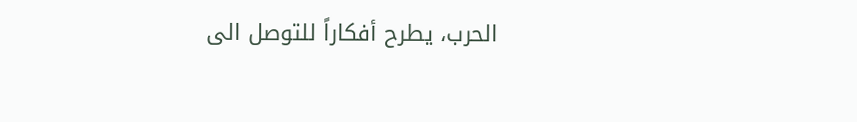الحرب، يطرح أفكاراً للتوصل الى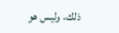ذلك، وليس هو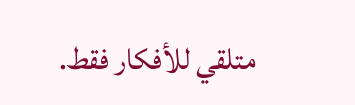متلقي للأفكار فقط.